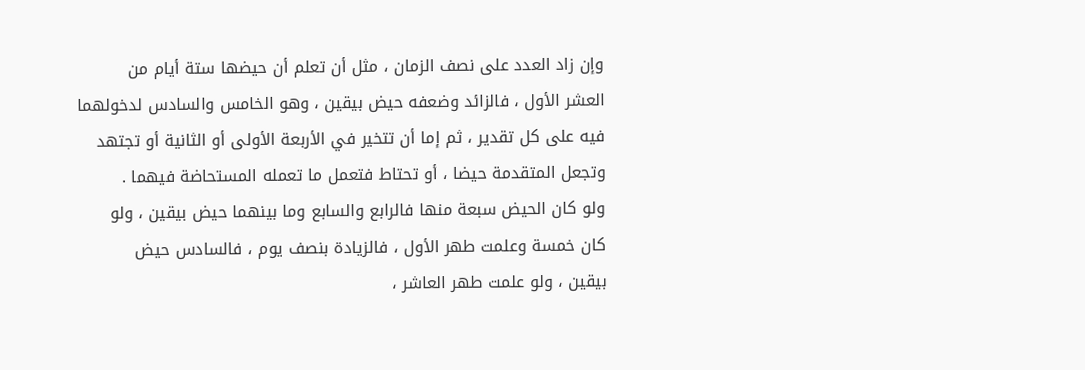وإن زاد العدد على نصف الزمان ، مثل أن تعلم أن حيضها ستة أيام من
العشر الأول ، فالزائد وضعفه حيض بيقين ، وهو الخامس والسادس لدخولهما
فيه على كل تقدير ، ثم إما أن تتخير في الأربعة الأولى أو الثانية أو تجتهد
وتجعل المتقدمة حيضا ، أو تحتاط فتعمل ما تعمله المستحاضة فيهما .
ولو كان الحيض سبعة منها فالرابع والسابع وما بينهما حيض بيقين ، ولو
كان خمسة وعلمت طهر الأول ، فالزيادة بنصف يوم ، فالسادس حيض
بيقين ، ولو علمت طهر العاشر ،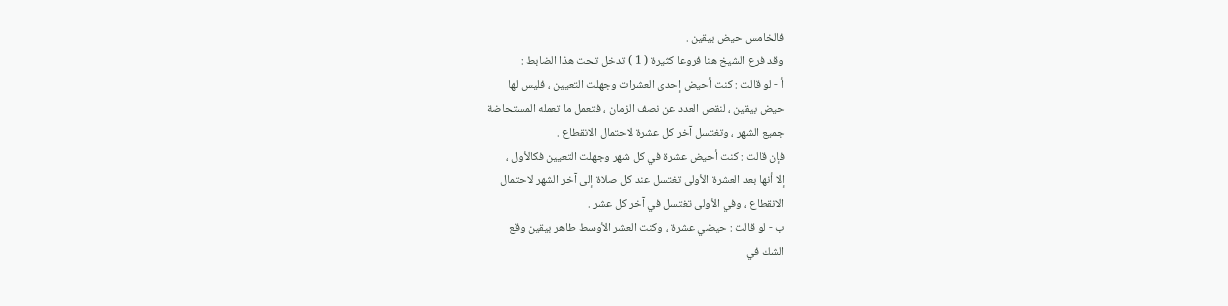فالخامس حيض بيقين .
وقد فرع الشيخ هنا فروعا كثيرة ( 1 ) تدخل تحت هذا الضابط :
أ - لو قالت : كنت أحيض إحدى العشرات وجهلت التعيين ، فليس لها
حيض بيقين ، لنقص العدد عن نصف الزمان ، فتعمل ما تعمله المستحاضة
جميع الشهر ، وتغتسل آخر كل عشرة لاحتمال الانقطاع .
فإن قالت : كنت أحيض عشرة في كل شهر وجهلت التعيين فكالأول ،
إلا أنها بعد العشرة الأولى تغتسل عند كل صلاة إلى آخر الشهر لاحتمال
الانقطاع ، وفي الأولى تغتسل في آخر كل عشر .
ب - لو قالت : حيضي عشرة ، وكنت العشر الأوسط طاهر بيقين وقع
الشك في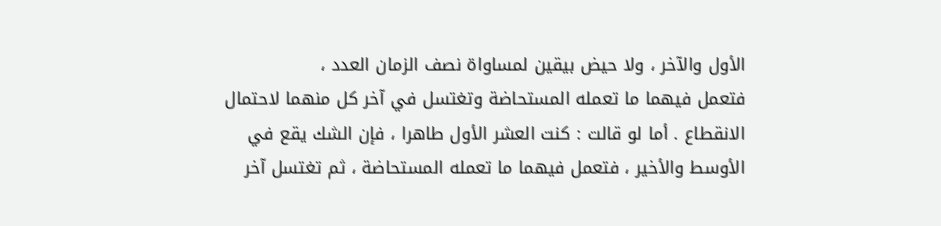الأول والآخر ، ولا حيض بيقين لمساواة نصف الزمان العدد ،
فتعمل فيهما ما تعمله المستحاضة وتغتسل في آخر كل منهما لاحتمال
الانقطاع . أما لو قالت : كنت العشر الأول طاهرا ، فإن الشك يقع في
الأوسط والأخير ، فتعمل فيهما ما تعمله المستحاضة ، ثم تغتسل آخر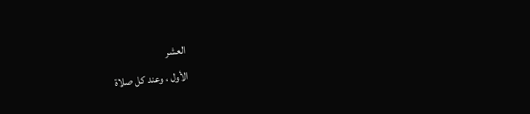العشر
الأول ، وعند كل صلاة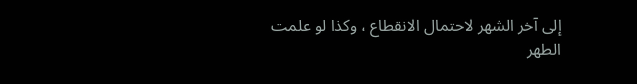إلى آخر الشهر لاحتمال الانقطاع ، وكذا لو علمت
الطهر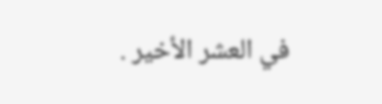في العشر الأخير .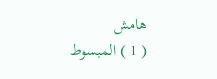هامش
( 1 ) المبسوط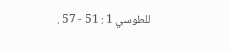للطوسي 1 : 51 - 57 .